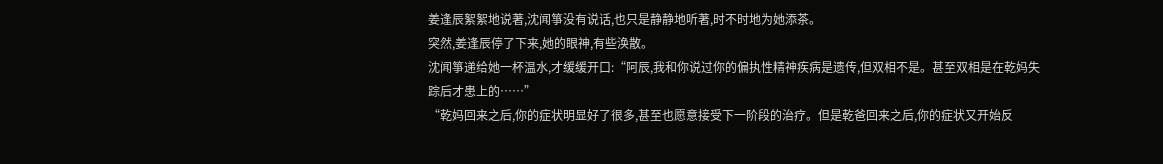姜逢辰絮絮地说著,沈闻箏没有说话,也只是静静地听著,时不时地为她添茶。
突然,姜逢辰停了下来,她的眼神,有些涣散。
沈闻箏递给她一杯温水,才缓缓开口:“阿辰,我和你说过你的偏执性精神疾病是遗传,但双相不是。甚至双相是在乾妈失踪后才患上的……”
“乾妈回来之后,你的症状明显好了很多,甚至也愿意接受下一阶段的治疗。但是乾爸回来之后,你的症状又开始反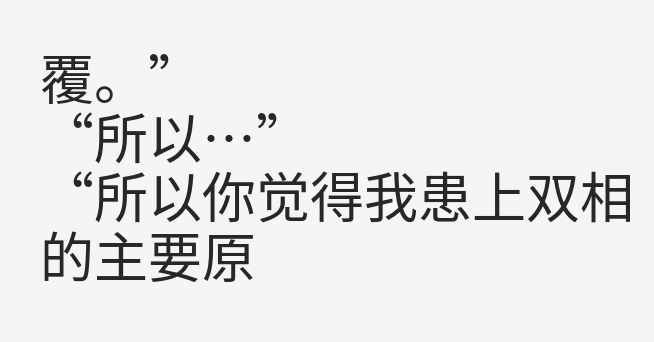覆。”
“所以…”
“所以你觉得我患上双相的主要原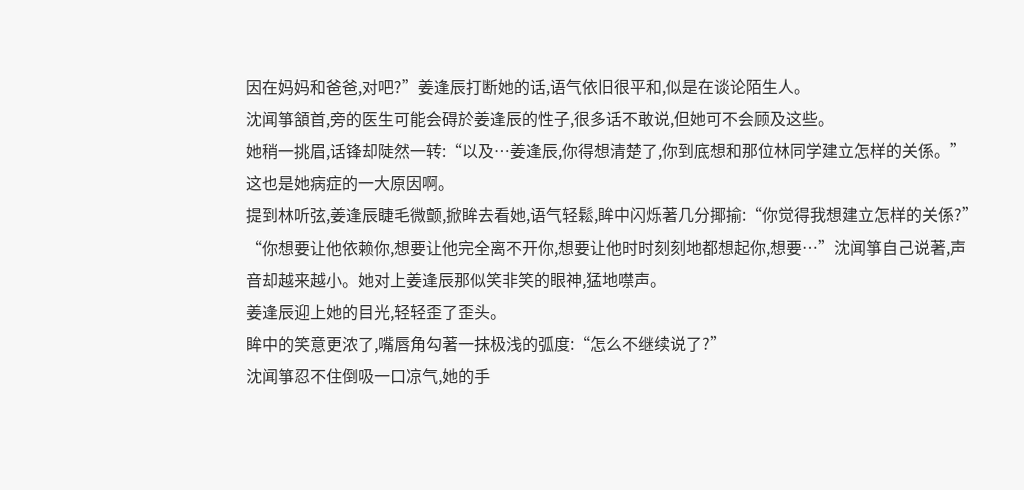因在妈妈和爸爸,对吧?”姜逢辰打断她的话,语气依旧很平和,似是在谈论陌生人。
沈闻箏頷首,旁的医生可能会碍於姜逢辰的性子,很多话不敢说,但她可不会顾及这些。
她稍一挑眉,话锋却陡然一转:“以及…姜逢辰,你得想清楚了,你到底想和那位林同学建立怎样的关係。”
这也是她病症的一大原因啊。
提到林听弦,姜逢辰睫毛微颤,掀眸去看她,语气轻鬆,眸中闪烁著几分揶揄:“你觉得我想建立怎样的关係?”
“你想要让他依赖你,想要让他完全离不开你,想要让他时时刻刻地都想起你,想要…”沈闻箏自己说著,声音却越来越小。她对上姜逢辰那似笑非笑的眼神,猛地噤声。
姜逢辰迎上她的目光,轻轻歪了歪头。
眸中的笑意更浓了,嘴唇角勾著一抹极浅的弧度:“怎么不继续说了?”
沈闻箏忍不住倒吸一口凉气,她的手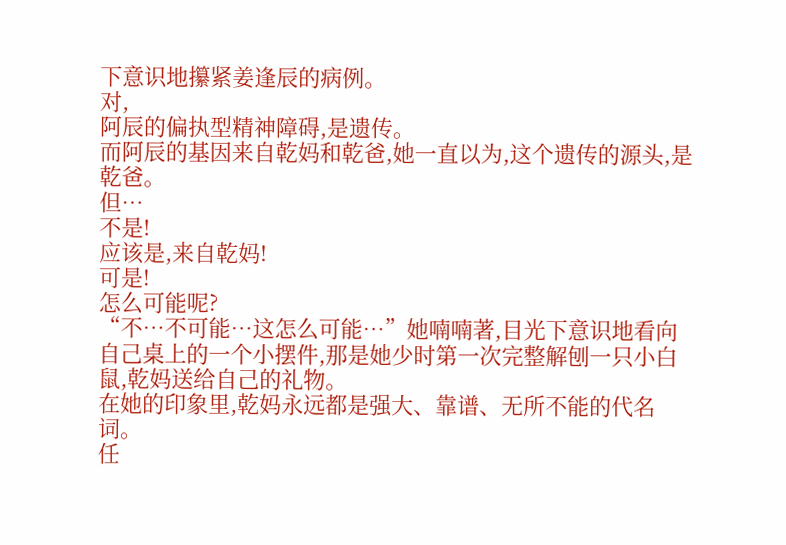下意识地攥紧姜逢辰的病例。
对,
阿辰的偏执型精神障碍,是遗传。
而阿辰的基因来自乾妈和乾爸,她一直以为,这个遗传的源头,是乾爸。
但…
不是!
应该是,来自乾妈!
可是!
怎么可能呢?
“不…不可能…这怎么可能…”她喃喃著,目光下意识地看向自己桌上的一个小摆件,那是她少时第一次完整解刨一只小白鼠,乾妈送给自己的礼物。
在她的印象里,乾妈永远都是强大、靠谱、无所不能的代名词。
任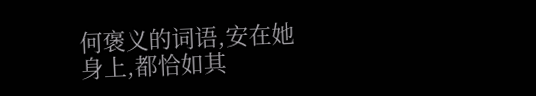何褒义的词语,安在她身上,都恰如其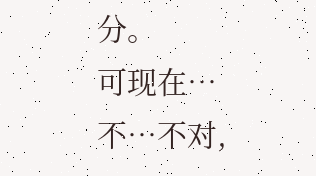分。
可现在…
不…不对,